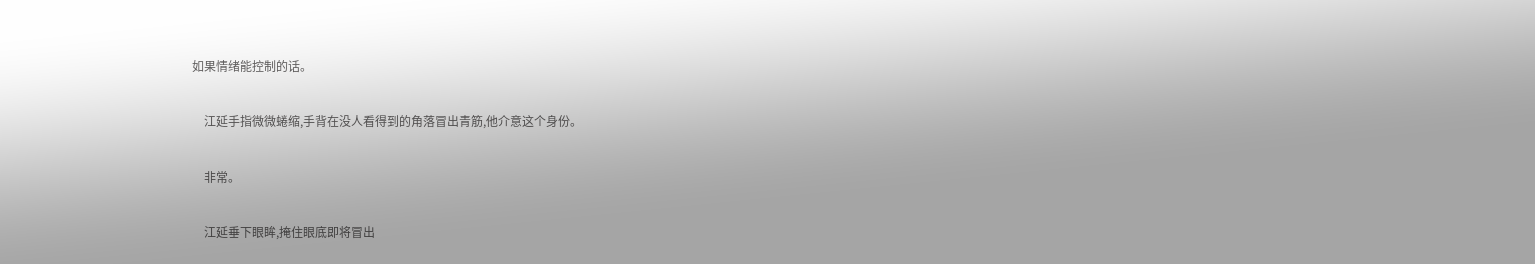如果情绪能控制的话。

    江延手指微微蜷缩,手背在没人看得到的角落冒出青筋,他介意这个身份。

    非常。

    江延垂下眼眸,掩住眼底即将冒出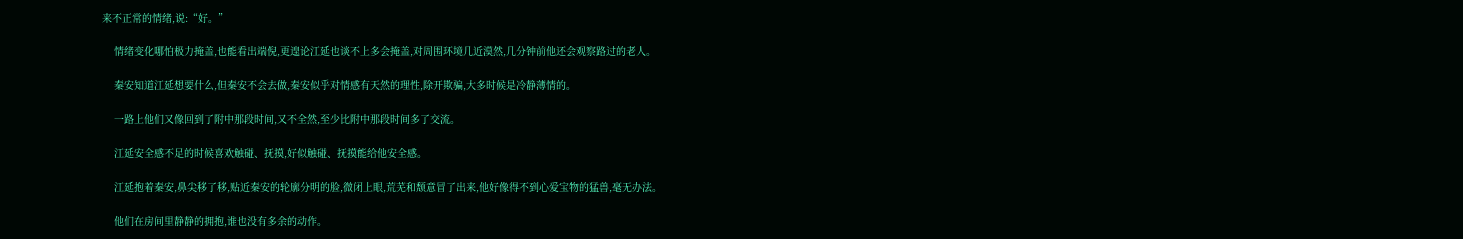来不正常的情绪,说:“好。”

    情绪变化哪怕极力掩盖,也能看出端倪,更遑论江延也谈不上多会掩盖,对周围环境几近漠然,几分钟前他还会观察路过的老人。

    秦安知道江延想要什么,但秦安不会去做,秦安似乎对情感有天然的理性,除开欺骗,大多时候是冷静薄情的。

    一路上他们又像回到了附中那段时间,又不全然,至少比附中那段时间多了交流。

    江延安全感不足的时候喜欢触碰、抚摸,好似触碰、抚摸能给他安全感。

    江延抱着秦安,鼻尖移了移,贴近秦安的轮廓分明的脸,微闭上眼,荒芜和颓意冒了出来,他好像得不到心爱宝物的猛兽,毫无办法。

    他们在房间里静静的拥抱,谁也没有多余的动作。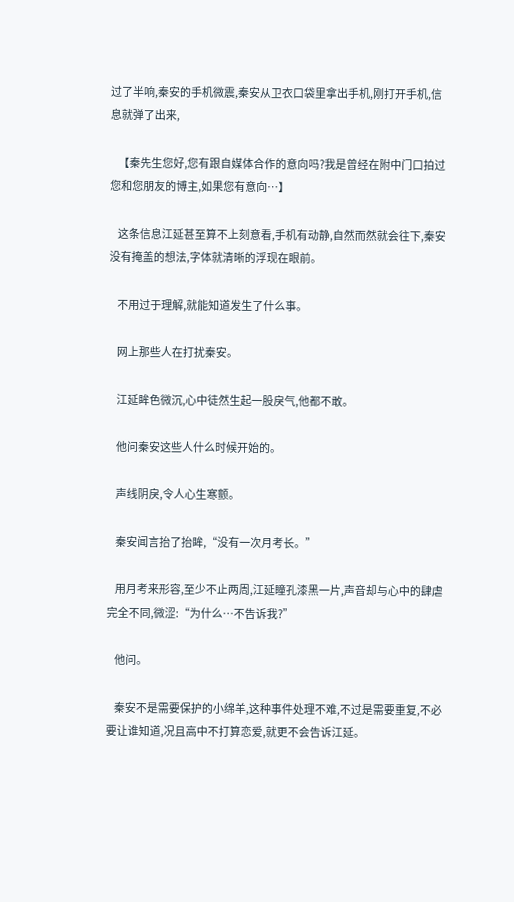过了半响,秦安的手机微震,秦安从卫衣口袋里拿出手机,刚打开手机,信息就弹了出来,

    【秦先生您好,您有跟自媒体合作的意向吗?我是曾经在附中门口拍过您和您朋友的博主,如果您有意向…】

    这条信息江延甚至算不上刻意看,手机有动静,自然而然就会往下,秦安没有掩盖的想法,字体就清晰的浮现在眼前。

    不用过于理解,就能知道发生了什么事。

    网上那些人在打扰秦安。

    江延眸色微沉,心中徒然生起一股戾气,他都不敢。

    他问秦安这些人什么时候开始的。

    声线阴戾,令人心生寒颤。

    秦安闻言抬了抬眸,“没有一次月考长。”

    用月考来形容,至少不止两周,江延瞳孔漆黑一片,声音却与心中的肆虐完全不同,微涩:“为什么…不告诉我?”

    他问。

    秦安不是需要保护的小绵羊,这种事件处理不难,不过是需要重复,不必要让谁知道,况且高中不打算恋爱,就更不会告诉江延。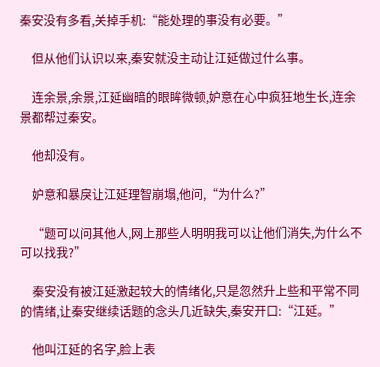秦安没有多看,关掉手机:“能处理的事没有必要。”

    但从他们认识以来,秦安就没主动让江延做过什么事。

    连余景,余景,江延幽暗的眼眸微顿,妒意在心中疯狂地生长,连余景都帮过秦安。

    他却没有。

    妒意和暴戾让江延理智崩塌,他问,“为什么?”

    “题可以问其他人,网上那些人明明我可以让他们消失,为什么不可以找我?”

    秦安没有被江延激起较大的情绪化,只是忽然升上些和平常不同的情绪,让秦安继续话题的念头几近缺失,秦安开口:“江延。”

    他叫江延的名字,脸上表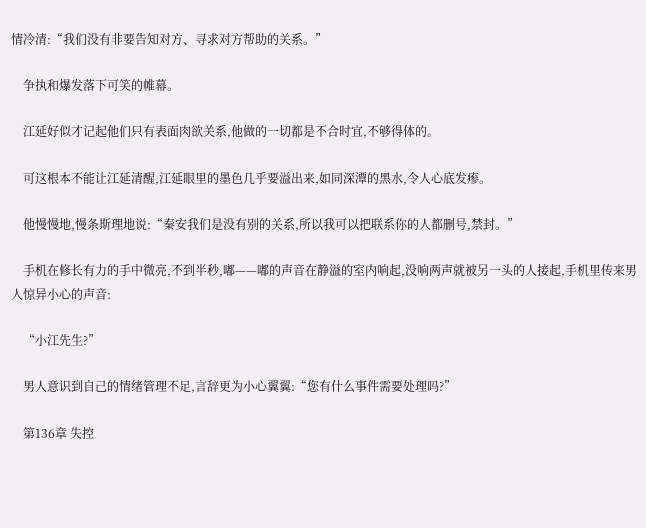情冷清:“我们没有非要告知对方、寻求对方帮助的关系。”

    争执和爆发落下可笑的帷幕。

    江延好似才记起他们只有表面肉欲关系,他做的一切都是不合时宜,不够得体的。

    可这根本不能让江延清醒,江延眼里的墨色几乎要溢出来,如同深潭的黑水,令人心底发瘆。

    他慢慢地,慢条斯理地说:“秦安我们是没有别的关系,所以我可以把联系你的人都删号,禁封。”

    手机在修长有力的手中微亮,不到半秒,嘟——嘟的声音在静溢的室内响起,没响两声就被另一头的人接起,手机里传来男人惊异小心的声音:

    “小江先生?”

    男人意识到自己的情绪管理不足,言辞更为小心翼翼:“您有什么事件需要处理吗?”

    第136章 失控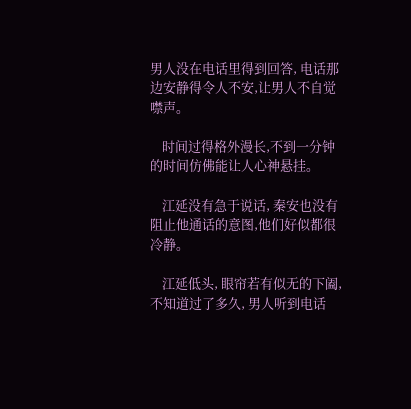男人没在电话里得到回答, 电话那边安静得令人不安,让男人不自觉噤声。

    时间过得格外漫长,不到一分钟的时间仿佛能让人心神悬挂。

    江延没有急于说话, 秦安也没有阻止他通话的意图,他们好似都很冷静。

    江延低头, 眼帘若有似无的下阖, 不知道过了多久, 男人听到电话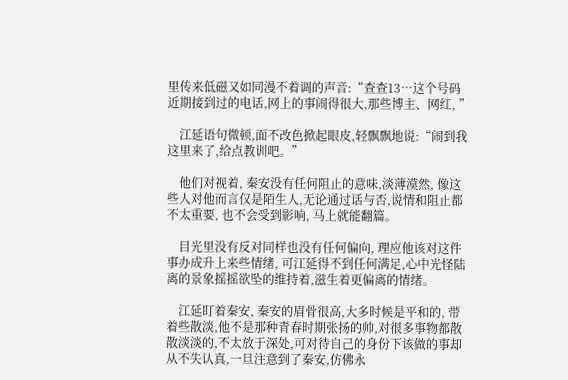里传来低磁又如同漫不着调的声音:“查查13…这个号码近期接到过的电话,网上的事闹得很大,那些博主、网红, ”

    江延语句微顿,面不改色掀起眼皮,轻飘飘地说:“闹到我这里来了,给点教训吧。”

    他们对视着, 秦安没有任何阻止的意味,淡薄漠然, 像这些人对他而言仅是陌生人,无论通过话与否,说情和阻止都不太重要, 也不会受到影响, 马上就能翻篇。

    目光里没有反对同样也没有任何偏向, 理应他该对这件事办成升上来些情绪, 可江延得不到任何满足,心中光怪陆离的景象摇摇欲坠的维持着,滋生着更偏离的情绪。

    江延盯着秦安, 秦安的眉骨很高,大多时候是平和的, 带着些散淡,他不是那种青春时期张扬的帅,对很多事物都散散淡淡的,不太放于深处,可对待自己的身份下该做的事却从不失认真,一旦注意到了秦安,仿佛永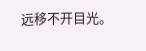远移不开目光。